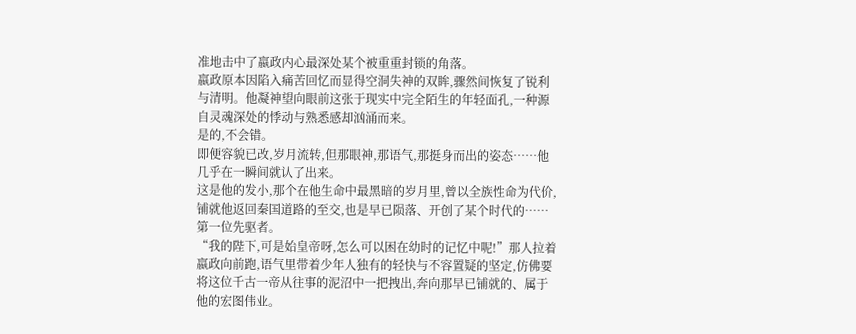准地击中了嬴政内心最深处某个被重重封锁的角落。
嬴政原本因陷入痛苦回忆而显得空洞失神的双眸,骤然间恢复了锐利与清明。他凝神望向眼前这张于现实中完全陌生的年轻面孔,一种源自灵魂深处的悸动与熟悉感却汹涌而来。
是的,不会错。
即便容貌已改,岁月流转,但那眼神,那语气,那挺身而出的姿态……他几乎在一瞬间就认了出来。
这是他的发小,那个在他生命中最黑暗的岁月里,曾以全族性命为代价,铺就他返回秦国道路的至交,也是早已陨落、开创了某个时代的……第一位先驱者。
“我的陛下,可是始皇帝呀,怎么可以困在幼时的记忆中呢!”那人拉着嬴政向前跑,语气里带着少年人独有的轻快与不容置疑的坚定,仿佛要将这位千古一帝从往事的泥沼中一把拽出,奔向那早已铺就的、属于他的宏图伟业。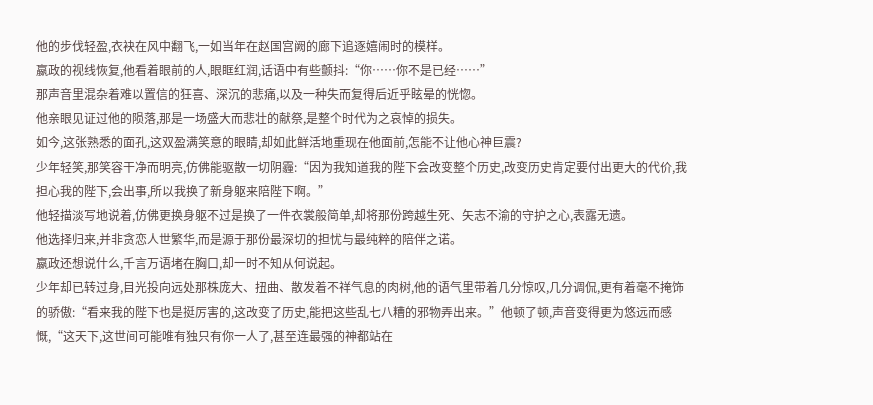他的步伐轻盈,衣袂在风中翻飞,一如当年在赵国宫阙的廊下追逐嬉闹时的模样。
嬴政的视线恢复,他看着眼前的人,眼眶红润,话语中有些颤抖:“你……你不是已经……”
那声音里混杂着难以置信的狂喜、深沉的悲痛,以及一种失而复得后近乎眩晕的恍惚。
他亲眼见证过他的陨落,那是一场盛大而悲壮的献祭,是整个时代为之哀悼的损失。
如今,这张熟悉的面孔,这双盈满笑意的眼睛,却如此鲜活地重现在他面前,怎能不让他心神巨震?
少年轻笑,那笑容干净而明亮,仿佛能驱散一切阴霾:“因为我知道我的陛下会改变整个历史,改变历史肯定要付出更大的代价,我担心我的陛下,会出事,所以我换了新身躯来陪陛下啊。”
他轻描淡写地说着,仿佛更换身躯不过是换了一件衣裳般简单,却将那份跨越生死、矢志不渝的守护之心,表露无遗。
他选择归来,并非贪恋人世繁华,而是源于那份最深切的担忧与最纯粹的陪伴之诺。
嬴政还想说什么,千言万语堵在胸口,却一时不知从何说起。
少年却已转过身,目光投向远处那株庞大、扭曲、散发着不祥气息的肉树,他的语气里带着几分惊叹,几分调侃,更有着毫不掩饰的骄傲:“看来我的陛下也是挺厉害的,这改变了历史,能把这些乱七八糟的邪物弄出来。”他顿了顿,声音变得更为悠远而感慨,“这天下,这世间可能唯有独只有你一人了,甚至连最强的神都站在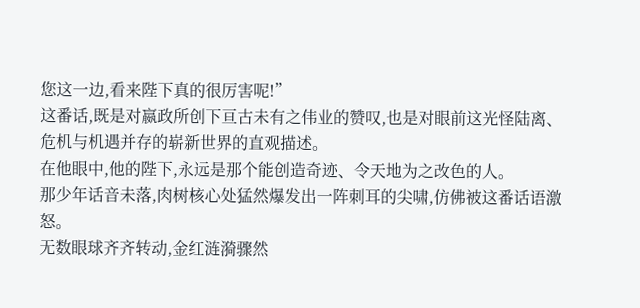您这一边,看来陛下真的很厉害呢!”
这番话,既是对嬴政所创下亘古未有之伟业的赞叹,也是对眼前这光怪陆离、危机与机遇并存的崭新世界的直观描述。
在他眼中,他的陛下,永远是那个能创造奇迹、令天地为之改色的人。
那少年话音未落,肉树核心处猛然爆发出一阵刺耳的尖啸,仿佛被这番话语激怒。
无数眼球齐齐转动,金红涟漪骤然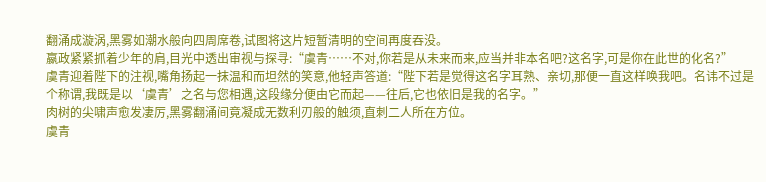翻涌成漩涡,黑雾如潮水般向四周席卷,试图将这片短暂清明的空间再度吞没。
嬴政紧紧抓着少年的肩,目光中透出审视与探寻:“虞青……不对,你若是从未来而来,应当并非本名吧?这名字,可是你在此世的化名?”
虞青迎着陛下的注视,嘴角扬起一抹温和而坦然的笑意,他轻声答道:“陛下若是觉得这名字耳熟、亲切,那便一直这样唤我吧。名讳不过是个称谓,我既是以‘虞青’之名与您相遇,这段缘分便由它而起——往后,它也依旧是我的名字。”
肉树的尖啸声愈发凄厉,黑雾翻涌间竟凝成无数利刃般的触须,直刺二人所在方位。
虞青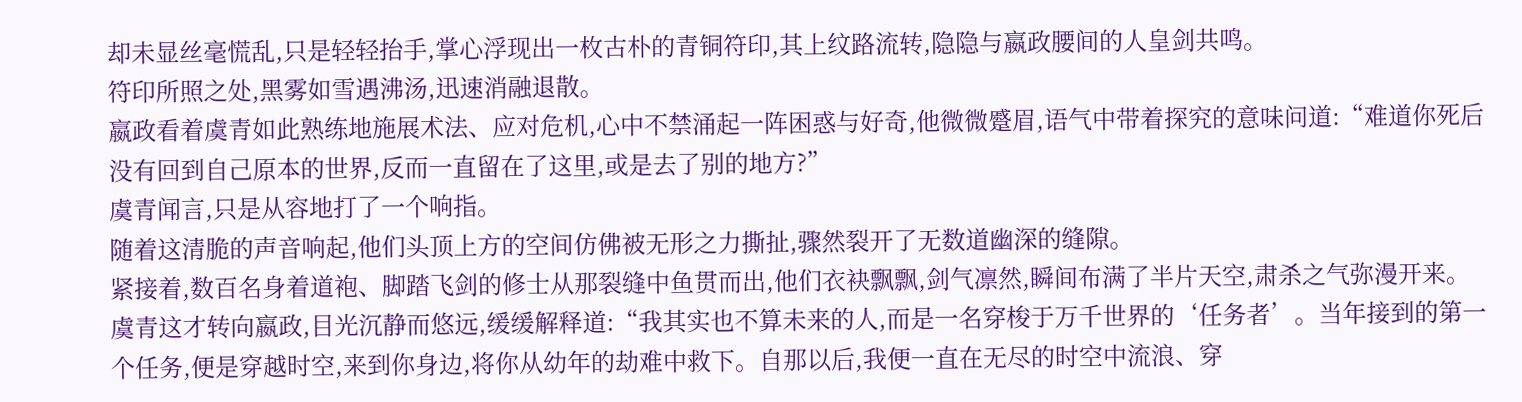却未显丝毫慌乱,只是轻轻抬手,掌心浮现出一枚古朴的青铜符印,其上纹路流转,隐隐与嬴政腰间的人皇剑共鸣。
符印所照之处,黑雾如雪遇沸汤,迅速消融退散。
嬴政看着虞青如此熟练地施展术法、应对危机,心中不禁涌起一阵困惑与好奇,他微微蹙眉,语气中带着探究的意味问道:“难道你死后没有回到自己原本的世界,反而一直留在了这里,或是去了别的地方?”
虞青闻言,只是从容地打了一个响指。
随着这清脆的声音响起,他们头顶上方的空间仿佛被无形之力撕扯,骤然裂开了无数道幽深的缝隙。
紧接着,数百名身着道袍、脚踏飞剑的修士从那裂缝中鱼贯而出,他们衣袂飘飘,剑气凛然,瞬间布满了半片天空,肃杀之气弥漫开来。
虞青这才转向嬴政,目光沉静而悠远,缓缓解释道:“我其实也不算未来的人,而是一名穿梭于万千世界的‘任务者’。当年接到的第一个任务,便是穿越时空,来到你身边,将你从幼年的劫难中救下。自那以后,我便一直在无尽的时空中流浪、穿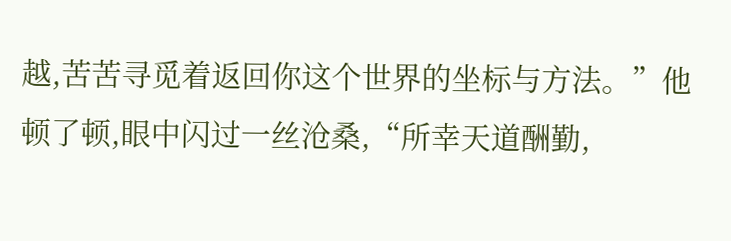越,苦苦寻觅着返回你这个世界的坐标与方法。”他顿了顿,眼中闪过一丝沧桑,“所幸天道酬勤,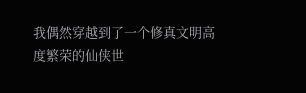我偶然穿越到了一个修真文明高度繁荣的仙侠世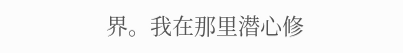界。我在那里潜心修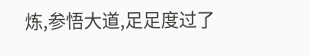炼,参悟大道,足足度过了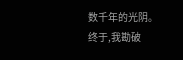数千年的光阴。终于,我勘破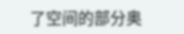了空间的部分奥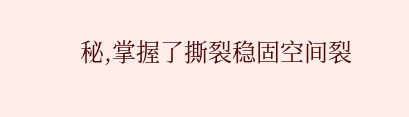秘,掌握了撕裂稳固空间裂